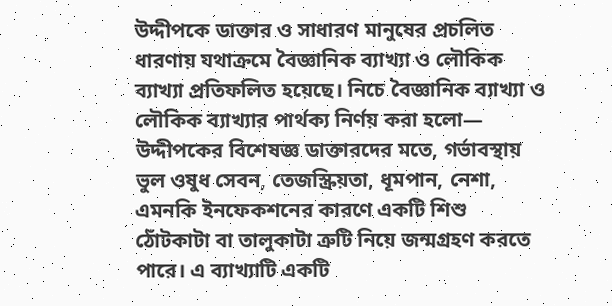উদ্দীপকে ডাক্তার ও সাধারণ মানুষের প্রচলিত ধারণায় যথাক্রমে বৈজ্ঞানিক ব্যাখ্যা ও লৌকিক ব্যাখ্যা প্রতিফলিত হয়েছে। নিচে বৈজ্ঞানিক ব্যাখ্যা ও লৌকিক ব্যাখ্যার পার্থক্য নির্ণয় করা হলো—
উদ্দীপকের বিশেষজ্ঞ ডাক্তারদের মতে, গর্ভাবস্থায় ভুল ওষুধ সেবন, তেজস্ক্রিয়তা, ধূমপান, নেশা, এমনকি ইনফেকশনের কারণে একটি শিশু ঠোঁটকাটা বা তালুকাটা ত্রুটি নিয়ে জন্মগ্রহণ করতে পারে। এ ব্যাখ্যাটি একটি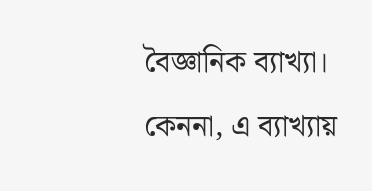বৈজ্ঞানিক ব্যাখ্যা। কেননা, এ ব্যাখ্যায়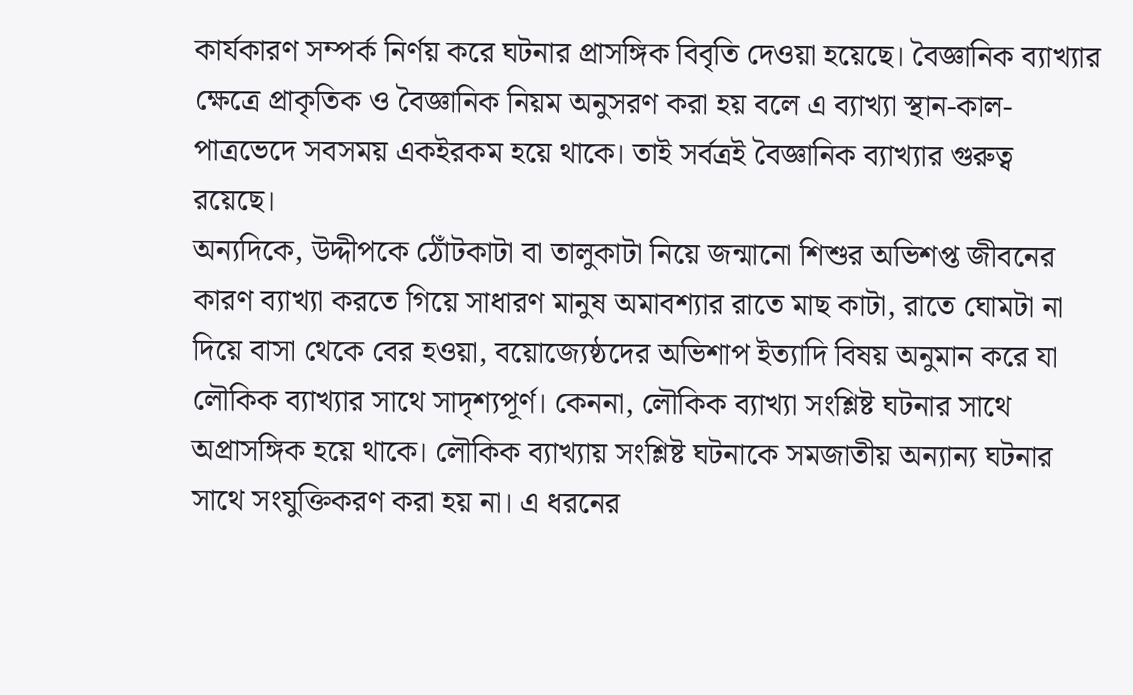কার্যকারণ সম্পর্ক নির্ণয় করে ঘটনার প্রাসঙ্গিক বিবৃতি দেওয়া হয়েছে। বৈজ্ঞানিক ব্যাখ্যার ক্ষেত্রে প্রাকৃতিক ও বৈজ্ঞানিক নিয়ম অনুসরণ করা হয় বলে এ ব্যাখ্যা স্থান-কাল- পাত্রভেদে সবসময় একইরকম হয়ে থাকে। তাই সর্বত্রই বৈজ্ঞানিক ব্যাখ্যার গুরুত্ব রয়েছে।
অন্যদিকে, উদ্দীপকে ঠোঁটকাটা বা তালুকাটা নিয়ে জন্মানো শিশুর অভিশপ্ত জীবনের কারণ ব্যাখ্যা করতে গিয়ে সাধারণ মানুষ অমাবশ্যার রাতে মাছ কাটা, রাতে ঘোমটা না দিয়ে বাসা থেকে বের হওয়া, বয়োজ্যেষ্ঠদের অভিশাপ ইত্যাদি বিষয় অনুমান করে যা লৌকিক ব্যাখ্যার সাথে সাদৃশ্যপূর্ণ। কেননা, লৌকিক ব্যাখ্যা সংশ্লিষ্ট ঘটনার সাথে অপ্রাসঙ্গিক হয়ে থাকে। লৌকিক ব্যাখ্যায় সংশ্লিষ্ট ঘটনাকে সমজাতীয় অন্যান্য ঘটনার সাথে সংযুক্তিকরণ করা হয় না। এ ধরনের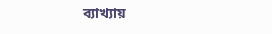ব্যাখ্যায়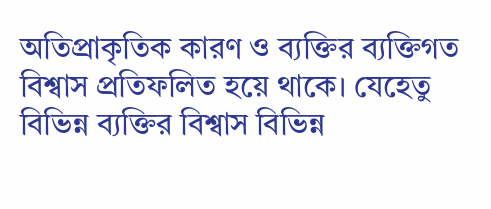অতিপ্রাকৃতিক কারণ ও ব্যক্তির ব্যক্তিগত বিশ্বাস প্রতিফলিত হয়ে থাকে। যেহেতু বিভিন্ন ব্যক্তির বিশ্বাস বিভিন্ন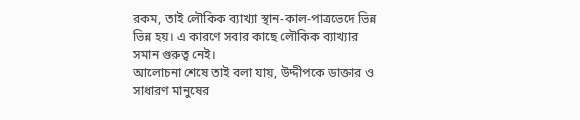রকম, তাই লৌকিক ব্যাখ্যা স্থান-কাল-পাত্রভেদে ভিন্ন ভিন্ন হয়। এ কারণে সবার কাছে লৌকিক ব্যাখ্যার সমান গুরুত্ব নেই।
আলোচনা শেষে তাই বলা যায়, উদ্দীপকে ডাক্তার ও সাধারণ মানুষের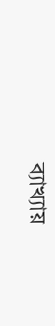ব্যাখ্যায়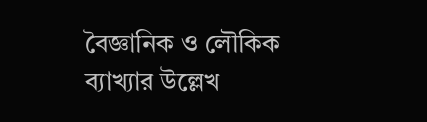বৈজ্ঞানিক ও লৌকিক ব্যাখ্যার উল্লেখ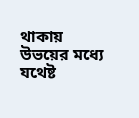থাকায় উভয়ের মধ্যে যথেষ্ট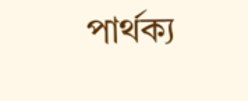পার্থক্য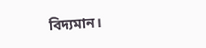বিদ্যমান।